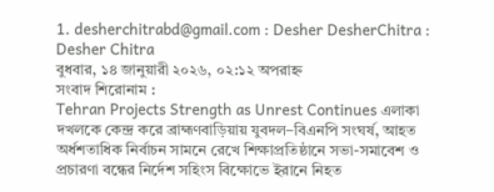1. desherchitrabd@gmail.com : Desher DesherChitra : Desher Chitra
বুধবার, ১৪ জানুয়ারী ২০২৬, ০২:১২ অপরাহ্ন
সংবাদ শিরোনাম :
Tehran Projects Strength as Unrest Continues এলাকা দখলকে কেন্দ্র করে ব্রাহ্মণবাড়িয়ায় যুবদল–বিএনপি সংঘর্ষ, আহত অর্ধশতাধিক নির্বাচন সামনে রেখে শিক্ষাপ্রতিষ্ঠানে সভা-সমাবেশ ও প্রচারণা বন্ধের নির্দেশ সহিংস বিক্ষোভে ইরানে নিহত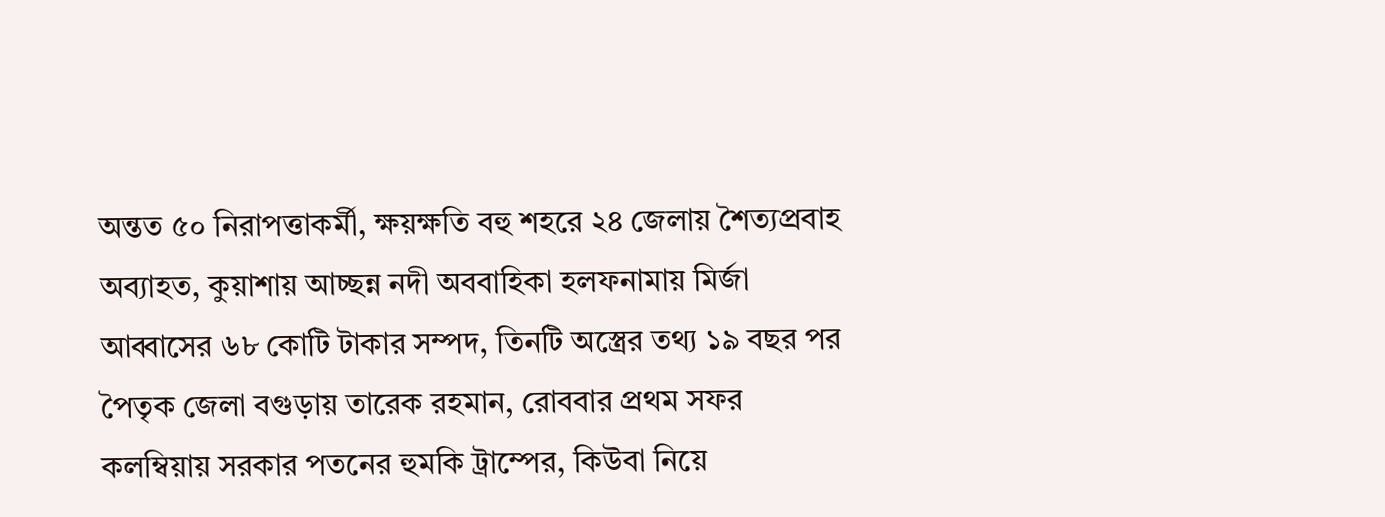অন্তত ৫০ নিরাপত্তাকর্মী, ক্ষয়ক্ষতি বহু শহরে ২৪ জেলায় শৈত্যপ্রবাহ অব্যাহত, কুয়াশায় আচ্ছন্ন নদী অববাহিকা হলফনামায় মির্জা আব্বাসের ৬৮ কোটি টাকার সম্পদ, তিনটি অস্ত্রের তথ্য ১৯ বছর পর পৈতৃক জেলা বগুড়ায় তারেক রহমান, রোববার প্রথম সফর কলম্বিয়ায় সরকার পতনের হুমকি ট্রাম্পের, কিউবা নিয়ে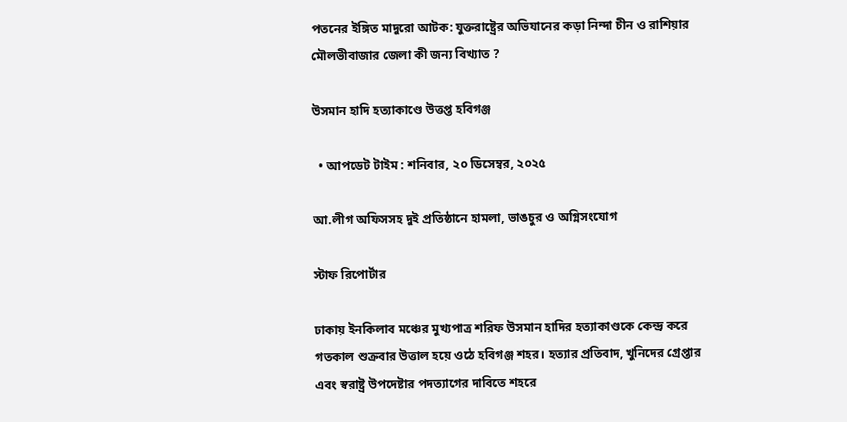পতনের ইঙ্গিত মাদুরো আটক: যুক্তরাষ্ট্রের অভিযানের কড়া নিন্দা চীন ও রাশিয়ার মৌলভীবাজার জেলা কী জন্য বিখ্যাত ?

উসমান হাদি হত্যাকাণ্ডে উত্তপ্ত হবিগঞ্জ

  • আপডেট টাইম : শনিবার, ২০ ডিসেম্বর, ২০২৫

আ.লীগ অফিসসহ দুই প্রতিষ্ঠানে হামলা, ভাঙচুর ও অগ্নিসংযোগ

স্টাফ রিপোর্টার

ঢাকায় ইনকিলাব মঞ্চের মুখ্যপাত্র শরিফ উসমান হাদির হত্যাকাণ্ডকে কেন্দ্র করে গতকাল শুক্রবার উত্তাল হয়ে ওঠে হবিগঞ্জ শহর। হত্যার প্রতিবাদ, খুনিদের গ্রেপ্তার এবং স্বরাষ্ট্র উপদেষ্টার পদত্যাগের দাবিতে শহরে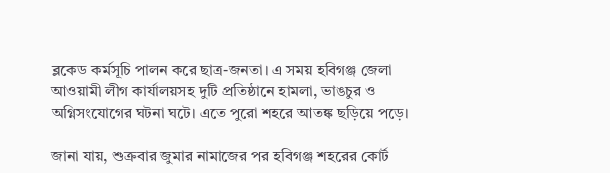ব্লকেড কর্মসূচি পালন করে ছাত্র-জনতা। এ সময় হবিগঞ্জ জেলা আওয়ামী লীগ কার্যালয়সহ দুটি প্রতিষ্ঠানে হামলা, ভাঙচুর ও অগ্নিসংযোগের ঘটনা ঘটে। এতে পুরো শহরে আতঙ্ক ছড়িয়ে পড়ে।

জানা যায়, শুক্রবার জুমার নামাজের পর হবিগঞ্জ শহরের কোর্ট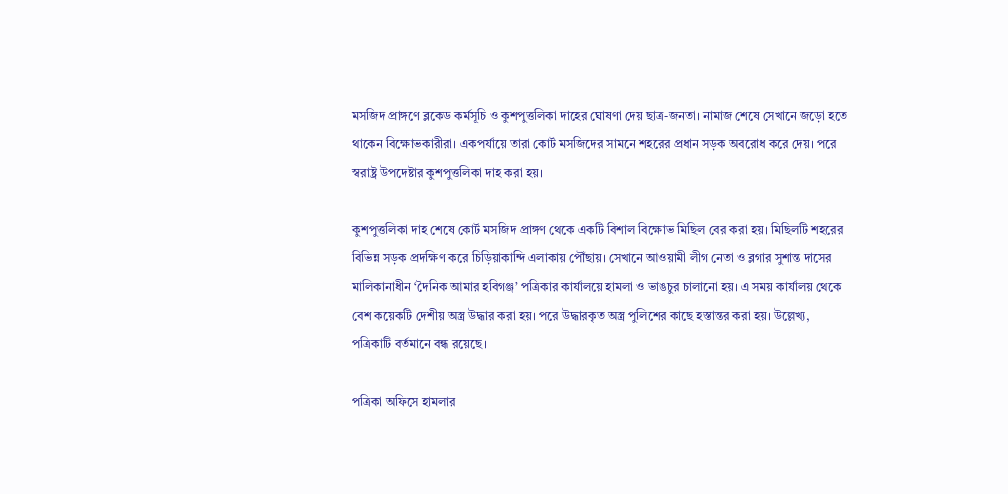মসজিদ প্রাঙ্গণে ব্লকেড কর্মসূচি ও কুশপুত্তলিকা দাহের ঘোষণা দেয় ছাত্র-জনতা। নামাজ শেষে সেখানে জড়ো হতে থাকেন বিক্ষোভকারীরা। একপর্যায়ে তারা কোর্ট মসজিদের সামনে শহরের প্রধান সড়ক অবরোধ করে দেয়। পরে স্বরাষ্ট্র উপদেষ্টার কুশপুত্তলিকা দাহ করা হয়।

কুশপুত্তলিকা দাহ শেষে কোর্ট মসজিদ প্রাঙ্গণ থেকে একটি বিশাল বিক্ষোভ মিছিল বের করা হয়। মিছিলটি শহরের বিভিন্ন সড়ক প্রদক্ষিণ করে চিড়িয়াকান্দি এলাকায় পৌঁছায়। সেখানে আওয়ামী লীগ নেতা ও ব্লগার সুশান্ত দাসের মালিকানাধীন ‘দৈনিক আমার হবিগঞ্জ’ পত্রিকার কার্যালয়ে হামলা ও ভাঙচুর চালানো হয়। এ সময় কার্যালয় থেকে বেশ কয়েকটি দেশীয় অস্ত্র উদ্ধার করা হয়। পরে উদ্ধারকৃত অস্ত্র পুলিশের কাছে হস্তান্তর করা হয়। উল্লেখ্য, পত্রিকাটি বর্তমানে বন্ধ রয়েছে।

পত্রিকা অফিসে হামলার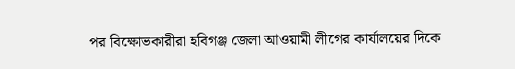পর বিক্ষোভকারীরা হবিগঞ্জ জেলা আওয়ামী লীগের কার্যালয়ের দিকে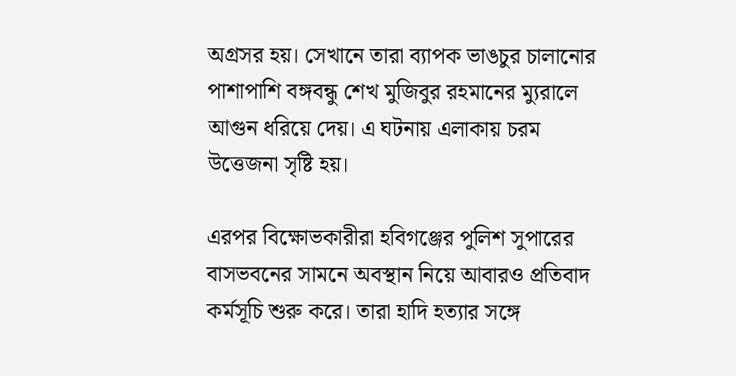অগ্রসর হয়। সেখানে তারা ব্যাপক ভাঙচুর চালানোর পাশাপাশি বঙ্গবন্ধু শেখ মুজিবুর রহমানের ম্যুরালে আগুন ধরিয়ে দেয়। এ ঘটনায় এলাকায় চরম উত্তেজনা সৃষ্টি হয়।

এরপর বিক্ষোভকারীরা হবিগঞ্জের পুলিশ সুপারের বাসভবনের সামনে অবস্থান নিয়ে আবারও প্রতিবাদ কর্মসূচি শুরু করে। তারা হাদি হত্যার সঙ্গে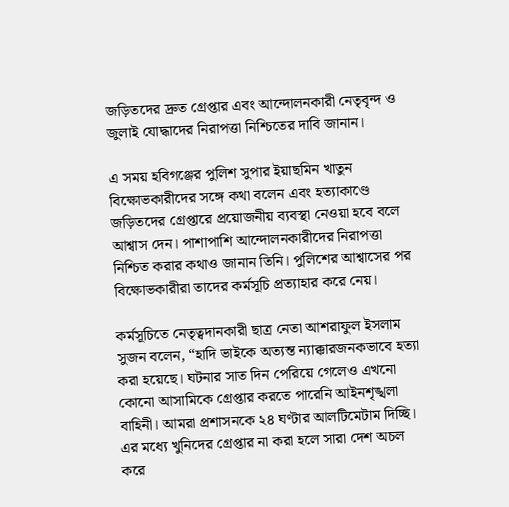জড়িতদের দ্রুত গ্রেপ্তার এবং আন্দোলনকারী নেতৃবৃন্দ ও জুলাই যোদ্ধাদের নিরাপত্তা নিশ্চিতের দাবি জানান।

এ সময় হবিগঞ্জের পুলিশ সুপার ইয়াছমিন খাতুন বিক্ষোভকারীদের সঙ্গে কথা বলেন এবং হত্যাকাণ্ডে জড়িতদের গ্রেপ্তারে প্রয়োজনীয় ব্যবস্থা নেওয়া হবে বলে আশ্বাস দেন। পাশাপাশি আন্দোলনকারীদের নিরাপত্তা নিশ্চিত করার কথাও জানান তিনি। পুলিশের আশ্বাসের পর বিক্ষোভকারীরা তাদের কর্মসূচি প্রত্যাহার করে নেয়।

কর্মসূচিতে নেতৃত্বদানকারী ছাত্র নেতা আশরাফুল ইসলাম সুজন বলেন, “হাদি ভাইকে অত্যন্ত ন্যাক্কারজনকভাবে হত্যা করা হয়েছে। ঘটনার সাত দিন পেরিয়ে গেলেও এখনো কোনো আসামিকে গ্রেপ্তার করতে পারেনি আইনশৃঙ্খলা বাহিনী। আমরা প্রশাসনকে ২৪ ঘণ্টার আলটিমেটাম দিচ্ছি। এর মধ্যে খুনিদের গ্রেপ্তার না করা হলে সারা দেশ অচল করে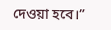দেওয়া হবে।”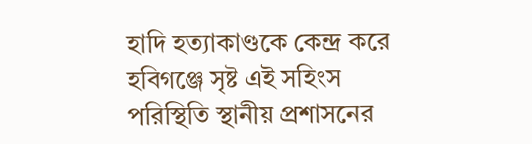হাদি হত্যাকাণ্ডকে কেন্দ্র করে হবিগঞ্জে সৃষ্ট এই সহিংস পরিস্থিতি স্থানীয় প্রশাসনের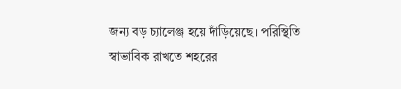জন্য বড় চ্যালেঞ্জ হয়ে দাঁড়িয়েছে। পরিস্থিতি স্বাভাবিক রাখতে শহরের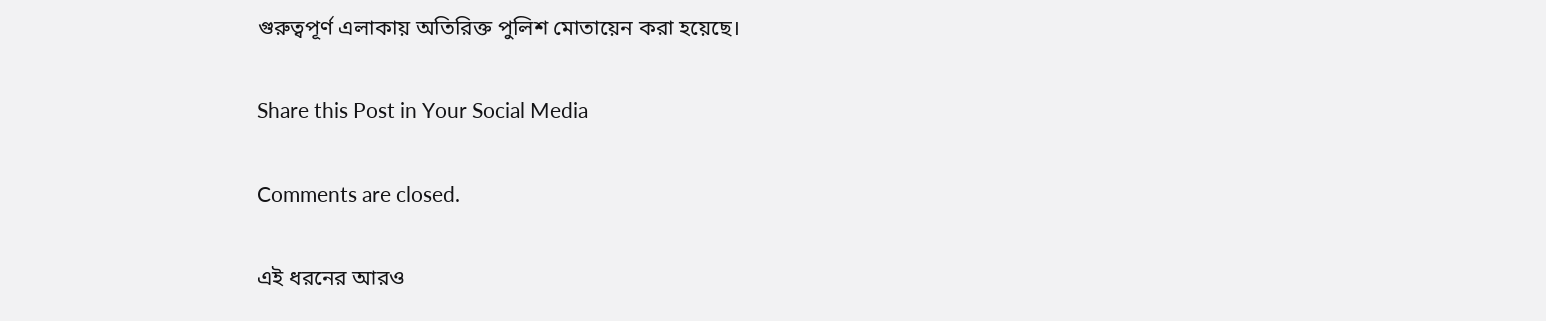গুরুত্বপূর্ণ এলাকায় অতিরিক্ত পুলিশ মোতায়েন করা হয়েছে।

Share this Post in Your Social Media

Comments are closed.

এই ধরনের আরও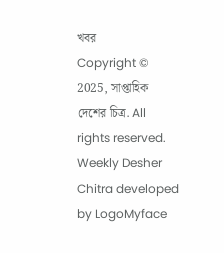খবর
Copyright © 2025, সাপ্তাহিক দেশের চিত্র. All rights reserved.
Weekly Desher Chitra developed by LogoMyface